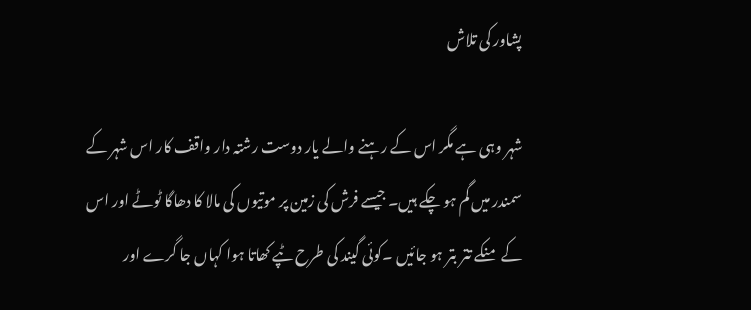پشاور کی تلاش

شہر وہی ہے مگر اس کے رہنے والے یار دوست رشتہ دار واقف کار اس شہر کے سمندر میں گم ہو چکے ہیں۔ جیسے فرش کی زمین پر موتیوں کی مالا کا دھاگا ٹوٹے اور اس کے منکے تتر بتر ہو جائیں ۔کوئی گیند کی طرح ٹپے کھاتا ہوا کہاں جا گرے اور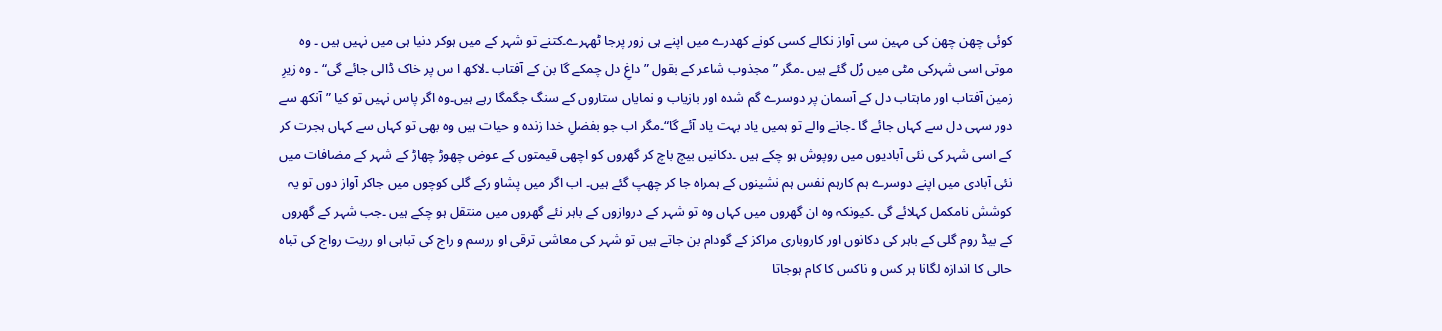کوئی چھن چھن کی مہین سی آواز نکالے کسی کونے کھدرے میں اپنے ہی زور پرجا ٹھہرے۔کتنے تو شہر کے میں ہوکر دنیا ہی میں نہیں ہیں ۔ وہ موتی اسی شہرکی مٹی میں رُل گئے ہیں ۔مگر ” مجذوب شاعر کے بقول ” داغِ دل چمکے گا بن کے آفتاب ۔لاکھ ا س پر خاک ڈالی جائے گی“ ۔ وہ زیرِ زمین آفتاب اور ماہتاب دل کے آسمان پر دوسرے گم شدہ اور بازیاب و نمایاں ستاروں کے سنگ جگمگا رہے ہیں۔وہ اگر پاس نہیں تو کیا ” آنکھ سے دور سہی دل سے کہاں جائے گا ۔جانے والے تو ہمیں یاد بہت یاد آئے گا“۔مگر اب جو بفضلِ خدا زندہ و حیات ہیں وہ بھی تو کہاں سے کہاں ہجرت کر کے اسی شہر کی نئی آبادیوں میں روپوش ہو چکے ہیں ۔دکانیں بیچ باچ کر گھروں کو اچھی قیمتوں کے عوض چھوڑ چھاڑ کے شہر کے مضافات میں نئی آبادی میں اپنے دوسرے ہم کارہم نفس ہم نشینوں کے ہمراہ جا کر چھپ گئے ہیں۔ اب اگر میں پشاو رکے گلی کوچوں میں جاکر آواز دوں تو یہ کوشش نامکمل کہلائے گی ۔کیونکہ وہ ان گھروں میں کہاں وہ تو شہر کے دروازوں کے باہر نئے گھروں میں منتقل ہو چکے ہیں ۔جب شہر کے گھروں کے بیڈ روم گلی کے باہر کی دکانوں اور کاروباری مراکز کے گودام بن جاتے ہیں تو شہر کی معاشی ترقی او ررسم و راج کی تباہی او رریت رواج کی تباہ حالی کا اندازہ لگانا ہر کس و ناکس کا کام ہوجاتا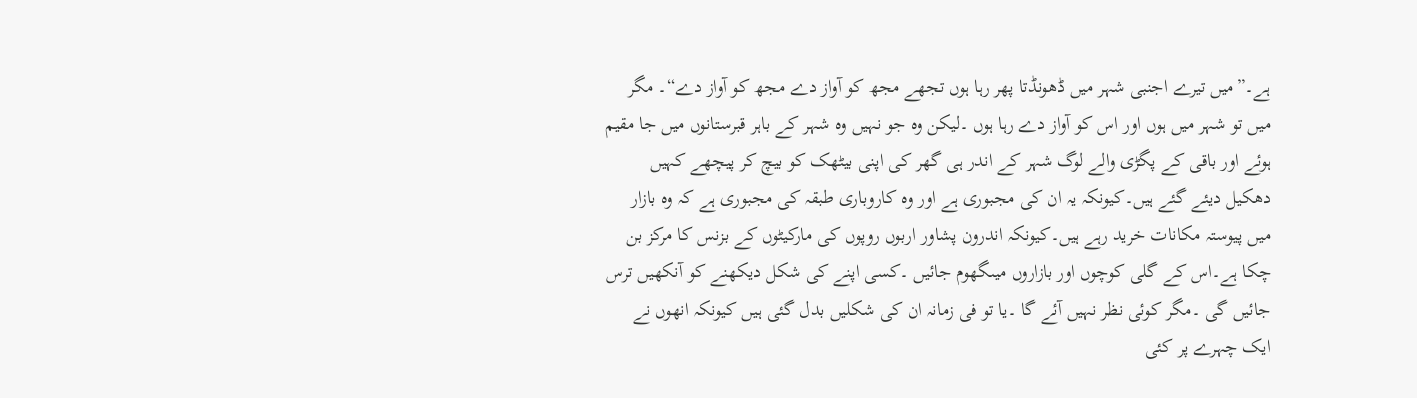ہے۔”میں تیرے اجنبی شہر میں ڈھونڈتا پھر رہا ہوں تجھے مجھ کو آواز دے مجھ کو آواز دے“۔ مگر میں تو شہر میں ہوں اور اس کو آواز دے رہا ہوں ۔لیکن وہ جو نہیں وہ شہر کے باہر قبرستانوں میں جا مقیم ہوئے اور باقی کے پگڑی والے لوگ شہر کے اندر ہی گھر کی اپنی بیٹھک کو بیچ کر پیچھے کہیں دھکیل دیئے گئے ہیں۔کیونکہ یہ ان کی مجبوری ہے اور وہ کاروباری طبقہ کی مجبوری ہے کہ وہ بازار میں پیوستہ مکانات خرید رہے ہیں۔کیونکہ اندرون پشاور اربوں روپوں کی مارکیٹوں کے بزنس کا مرکز بن چکا ہے۔اس کے گلی کوچوں اور بازاروں میںگھوم جائیں ۔کسی اپنے کی شکل دیکھنے کو آنکھیں ترس جائیں گی ۔مگر کوئی نظر نہیں آئے گا ۔یا تو فی زمانہ ان کی شکلیں بدل گئی ہیں کیونکہ انھوں نے ایک چہرے پر کئی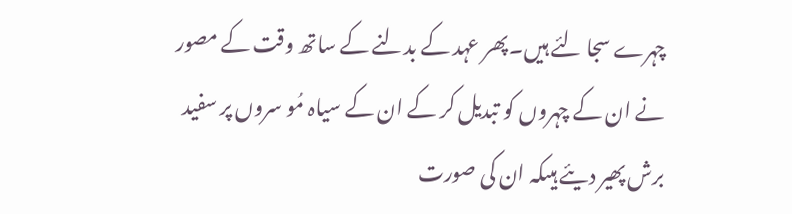چہرے سجا لئے ہیں۔پھر عہد کے بدلنے کے ساتھ وقت کے مصور نے ان کے چہروں کو تبدیل کر کے ان کے سیاہ مُو سروں پر سفید برش پھیر دیئے ہیںکہ ان کی صورت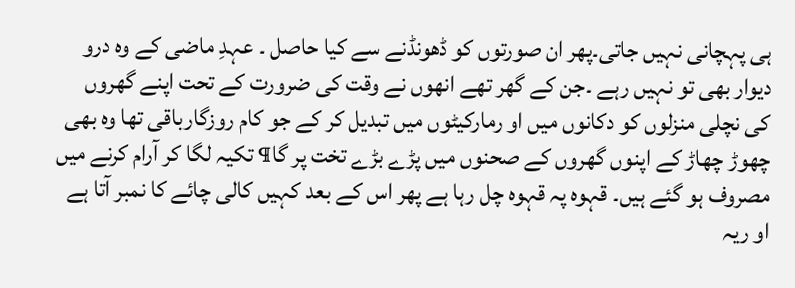ہی پہچانی نہیں جاتی۔پھر ان صورتوں کو ڈھونڈنے سے کیا حاصل ۔ عہدِ ماضی کے وہ درو دیوار بھی تو نہیں رہے ۔جن کے گھر تھے انھوں نے وقت کی ضرورت کے تحت اپنے گھروں کی نچلی منزلوں کو دکانوں میں او رمارکیٹوں میں تبدیل کر کے جو کام روزگارباقی تھا وہ بھی چھوڑ چھاڑ کے اپنوں گھروں کے صحنوں میں پڑے بڑے تخت پر گا¶ تکیہ لگا کر آرام کرنے میں مصروف ہو گئے ہیں۔ قہوہ پہ قہوہ چل رہا ہے پھر اس کے بعد کہیں کالی چائے کا نمبر آتا ہے او ریہ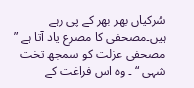سُرکیاں بھر بھر کے پی رہے ہیں۔مصحفی کا مصرع یاد آتا ہے ” مصحفی عزلت کو سمجھ تخت شہی “ ۔ وہ اس فراغت کے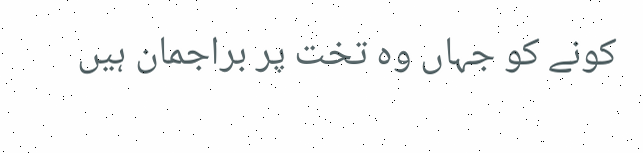کونے کو جہاں وہ تخت پر براجمان ہیں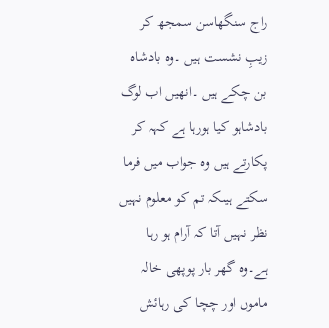راج سنگھاسن سمجھ کر زیبِ نشست ہیں ۔وہ بادشاہ بن چکے ہیں ۔انھیں اب لوگ بادشاہو کیا ہورہا ہے کہہ کر پکارتے ہیں وہ جواب میں فرما سکتے ہیںکہ تم کو معلوم نہیں نظر نہیں آتا کہ آرام ہو رہا ہے۔وہ گھر بار پوپھی خالہ ماموں اور چچا کی رہائش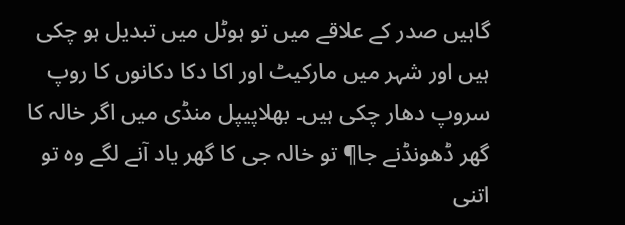گاہیں صدر کے علاقے میں تو ہوٹل میں تبدیل ہو چکی ہیں اور شہر میں مارکیٹ اور اکا دکا دکانوں کا روپ سروپ دھار چکی ہیں۔ بھلاپیپل منڈی میں اگر خالہ کا گھر ڈھونڈنے جا¶ تو خالہ جی کا گھر یاد آنے لگے وہ تو اتنی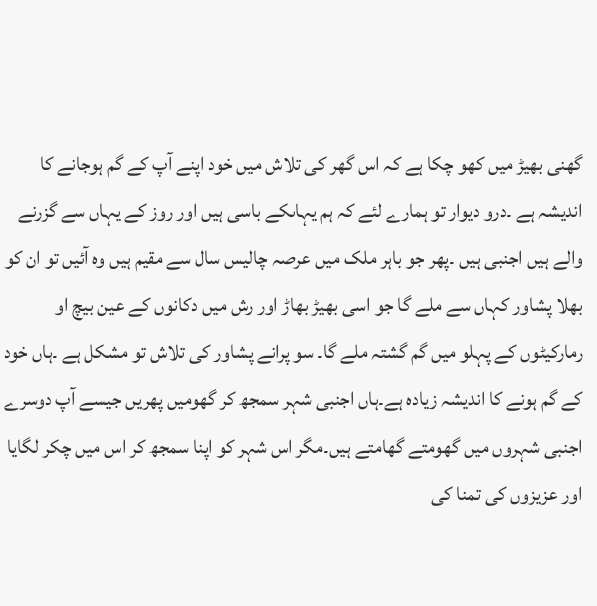گھنی بھیڑ میں کھو چکا ہے کہ اس گھر کی تلاش میں خود اپنے آپ کے گم ہوجانے کا اندیشہ ہے ۔درو دیوار تو ہمارے لئے کہ ہم یہاںکے باسی ہیں اور روز کے یہاں سے گزرنے والے ہیں اجنبی ہیں ۔پھر جو باہر ملک میں عرصہ چالیس سال سے مقیم ہیں وہ آئیں تو ان کو بھلا پشاور کہاں سے ملے گا جو اسی بھیڑ بھاڑ اور رش میں دکانوں کے عین بیچ او رمارکیٹوں کے پہلو میں گم گشتہ ملے گا۔ سو پرانے پشاور کی تلاش تو مشکل ہے ۔ہاں خود کے گم ہونے کا اندیشہ زیادہ ہے۔ہاں اجنبی شہر سمجھ کر گھومیں پھریں جیسے آپ دوسرے اجنبی شہروں میں گھومتے گھامتے ہیں۔مگر اس شہر کو اپنا سمجھ کر اس میں چکر لگایا اور عزیزوں کی تمنا کی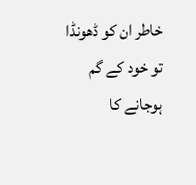خاطر ان کو ڈھونڈا تو خود کے گم ہوجانے کا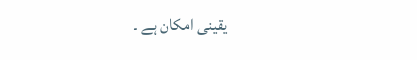یقینی امکان ہے ۔